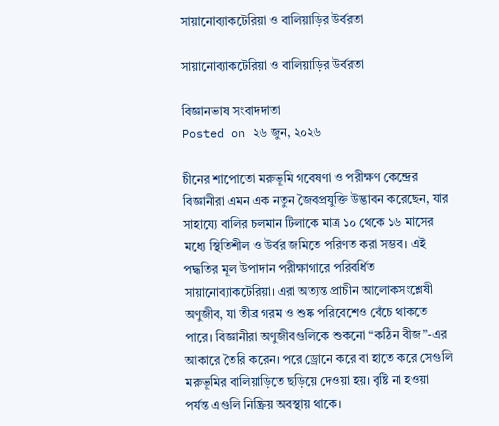সায়ানোব্যাকটেরিয়া ও বালিয়াড়ির উর্বরতা

সায়ানোব্যাকটেরিয়া ও বালিয়াড়ির উর্বরতা

বিজ্ঞানভাষ সংবাদদাতা
Posted on ২৬ জুন, ২০২৬

চীনের শাপোতো মরুভূমি গবেষণা ও পরীক্ষণ কেন্দ্রের বিজ্ঞানীরা এমন এক নতুন জৈবপ্রযুক্তি উদ্ভাবন করেছেন, যার সাহায্যে বালির চলমান টিলাকে মাত্র ১০ থেকে ১৬ মাসের মধ্যে স্থিতিশীল ও উর্বর জমিতে পরিণত করা সম্ভব। এই পদ্ধতির মূল উপাদান পরীক্ষাগারে পরিবর্ধিত সায়ানোব্যাকটেরিয়া। এরা অত্যন্ত প্রাচীন আলোকসংশ্লেষী অণুজীব, যা তীব্র গরম ও শুষ্ক পরিবেশেও বেঁচে থাকতে পারে। বিজ্ঞানীরা অণুজীবগুলিকে শুকনো “কঠিন বীজ”-এর আকারে তৈরি করেন। পরে ড্রোনে করে বা হাতে করে সেগুলি মরুভূমির বালিয়াড়িতে ছড়িয়ে দেওয়া হয়। বৃষ্টি না হওয়া পর্যন্ত এগুলি নিষ্ক্রিয় অবস্থায় থাকে।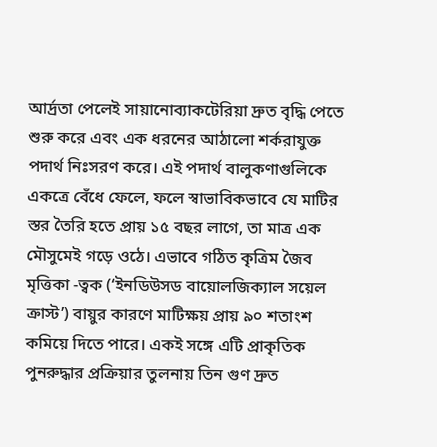আর্দ্রতা পেলেই সায়ানোব্যাকটেরিয়া দ্রুত বৃদ্ধি পেতে শুরু করে এবং এক ধরনের আঠালো শর্করাযুক্ত পদার্থ নিঃসরণ করে। এই পদার্থ বালুকণাগুলিকে একত্রে বেঁধে ফেলে, ফলে স্বাভাবিকভাবে যে মাটির স্তর তৈরি হতে প্রায় ১৫ বছর লাগে, তা মাত্র এক মৌসুমেই গড়ে ওঠে। এভাবে গঠিত কৃত্রিম জৈব মৃত্তিকা -ত্বক (‘ইনডিউসড বায়োলজিক্যাল সয়েল ক্রাস্ট’) বায়ুর কারণে মাটিক্ষয় প্রায় ৯০ শতাংশ কমিয়ে দিতে পারে। একই সঙ্গে এটি প্রাকৃতিক পুনরুদ্ধার প্রক্রিয়ার তুলনায় তিন গুণ দ্রুত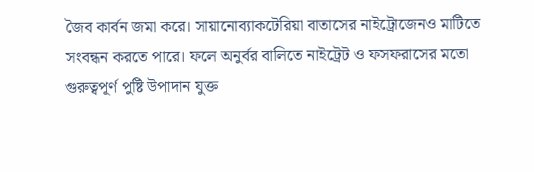জৈব কার্বন জমা করে। সায়ানোব্যাকটেরিয়া বাতাসের নাইট্রোজেনও মাটিতে সংবন্ধন করতে পারে। ফলে অনুর্বর বালিতে নাইট্রেট ও ফসফরাসের মতো গুরুত্বপূর্ণ পুষ্টি উপাদান যুক্ত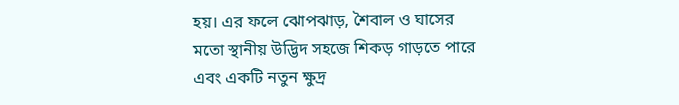হয়। এর ফলে ঝোপঝাড়, শৈবাল ও ঘাসের মতো স্থানীয় উদ্ভিদ সহজে শিকড় গাড়তে পারে এবং একটি নতুন ক্ষুদ্র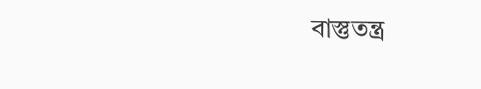বাস্তুতন্ত্র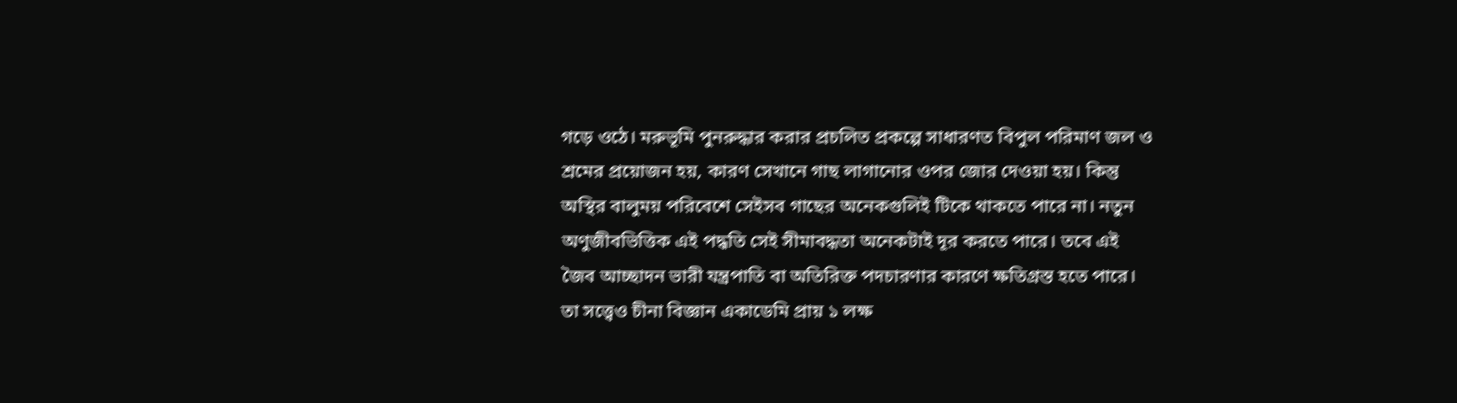গড়ে ওঠে। মরুভূমি পুনরুদ্ধার করার প্রচলিত প্রকল্পে সাধারণত বিপুল পরিমাণ জল ও শ্রমের প্রয়োজন হয়, কারণ সেখানে গাছ লাগানোর ওপর জোর দেওয়া হয়। কিন্তু অস্থির বালুময় পরিবেশে সেইসব গাছের অনেকগুলিই টিকে থাকতে পারে না। নতুন অণুজীবভিত্তিক এই পদ্ধতি সেই সীমাবদ্ধতা অনেকটাই দূর করতে পারে। তবে এই জৈব আচ্ছাদন ভারী যন্ত্রপাতি বা অতিরিক্ত পদচারণার কারণে ক্ষতিগ্রস্ত হতে পারে। তা সত্ত্বেও চীনা বিজ্ঞান একাডেমি প্রায় ১ লক্ষ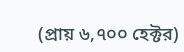(প্রায় ৬,৭০০ হেক্টর)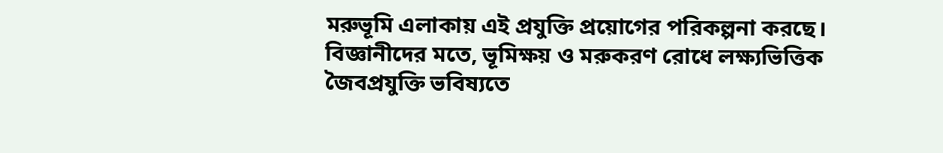মরুভূমি এলাকায় এই প্রযুক্তি প্রয়োগের পরিকল্পনা করছে। বিজ্ঞানীদের মতে, ভূমিক্ষয় ও মরুকরণ রোধে লক্ষ্যভিত্তিক জৈবপ্রযুক্তি ভবিষ্যতে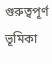গুরুত্বপূর্ণ ভূমিকা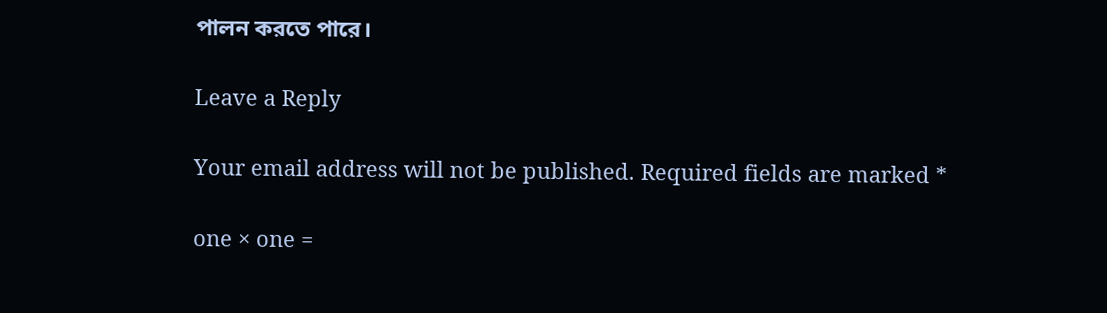পালন করতে পারে।

Leave a Reply

Your email address will not be published. Required fields are marked *

one × one =